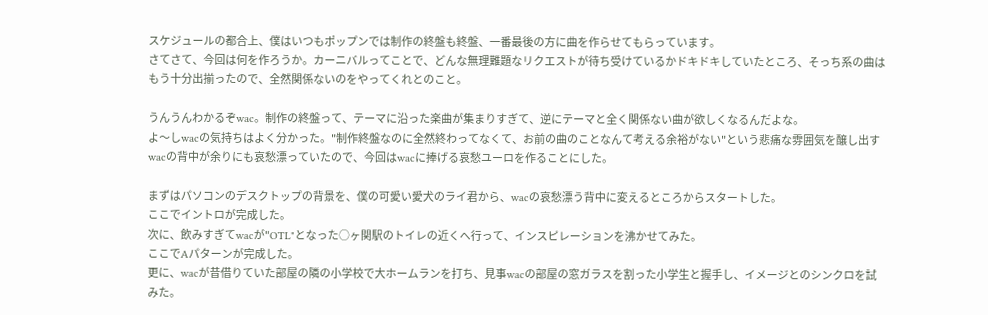スケジュールの都合上、僕はいつもポップンでは制作の終盤も終盤、一番最後の方に曲を作らせてもらっています。
さてさて、今回は何を作ろうか。カーニバルってことで、どんな無理難題なリクエストが待ち受けているかドキドキしていたところ、そっち系の曲はもう十分出揃ったので、全然関係ないのをやってくれとのこと。

うんうんわかるぞwac。制作の終盤って、テーマに沿った楽曲が集まりすぎて、逆にテーマと全く関係ない曲が欲しくなるんだよな。
よ〜しwacの気持ちはよく分かった。"制作終盤なのに全然終わってなくて、お前の曲のことなんて考える余裕がない"という悲痛な雰囲気を醸し出すwacの背中が余りにも哀愁漂っていたので、今回はwacに捧げる哀愁ユーロを作ることにした。

まずはパソコンのデスクトップの背景を、僕の可愛い愛犬のライ君から、wacの哀愁漂う背中に変えるところからスタートした。
ここでイントロが完成した。
次に、飲みすぎてwacが"OTL"となった○ヶ関駅のトイレの近くへ行って、インスピレーションを沸かせてみた。
ここでAパターンが完成した。
更に、wacが昔借りていた部屋の隣の小学校で大ホームランを打ち、見事wacの部屋の窓ガラスを割った小学生と握手し、イメージとのシンクロを試みた。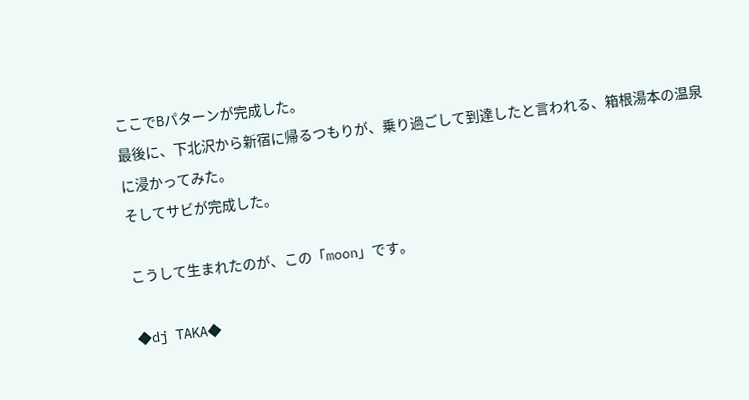ここでBパターンが完成した。
最後に、下北沢から新宿に帰るつもりが、乗り過ごして到達したと言われる、箱根湯本の温泉に浸かってみた。
そしてサビが完成した。

こうして生まれたのが、この「moon」です。

◆dj TAKA◆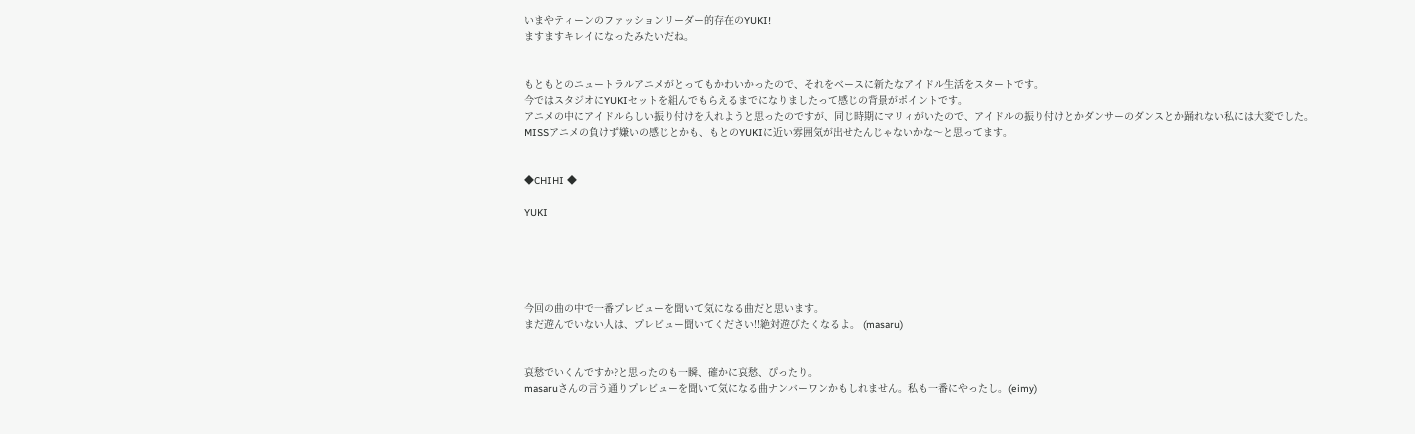いまやティーンのファッションリーダー的存在のYUKI!
ますますキレイになったみたいだね。


もともとのニュートラルアニメがとってもかわいかったので、それをベースに新たなアイドル生活をスタートです。
今ではスタジオにYUKIセットを組んでもらえるまでになりましたって感じの背景がポイントです。
アニメの中にアイドルらしい振り付けを入れようと思ったのですが、同じ時期にマリィがいたので、アイドルの振り付けとかダンサーのダンスとか踊れない私には大変でした。
MISSアニメの負けず嫌いの感じとかも、もとのYUKIに近い雰囲気が出せたんじゃないかな〜と思ってます。


◆CHIHI ◆

YUKI





今回の曲の中で一番プレビューを聞いて気になる曲だと思います。
まだ遊んでいない人は、プレビュー聞いてください!!絶対遊びたくなるよ。 (masaru)


哀愁でいくんですか?と思ったのも一瞬、確かに哀愁、ぴったり。
masaruさんの言う通りプレビューを聞いて気になる曲ナンバーワンかもしれません。私も一番にやったし。(eimy)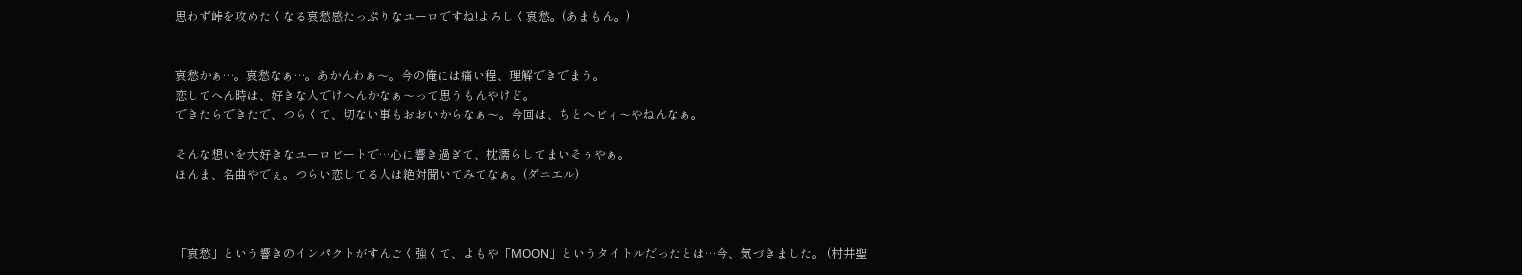思わず峠を攻めたくなる哀愁感たっぷりなユーロですね!よろしく哀愁。(あまもん。)


哀愁かぁ…。哀愁なぁ…。あかんわぁ〜。今の俺には痛い程、理解できでまう。
恋してへん時は、好きな人でけへんかなぁ〜って思うもんやけど。
できたらできたで、つらくて、切ない事もおおいからなぁ〜。今回は、ちとヘビィ〜やねんなぁ。

そんな想いを大好きなユーロビートで…心に響き過ぎて、枕濡らしてまいそぅやぁ。
ほんま、名曲やでぇ。つらい恋してる人は絶対聞いてみてなぁ。(ダニエル)



「哀愁」という響きのインパクトがすんごく強くて、よもや「MOON」というタイトルだったとは…今、気づきました。 (村井聖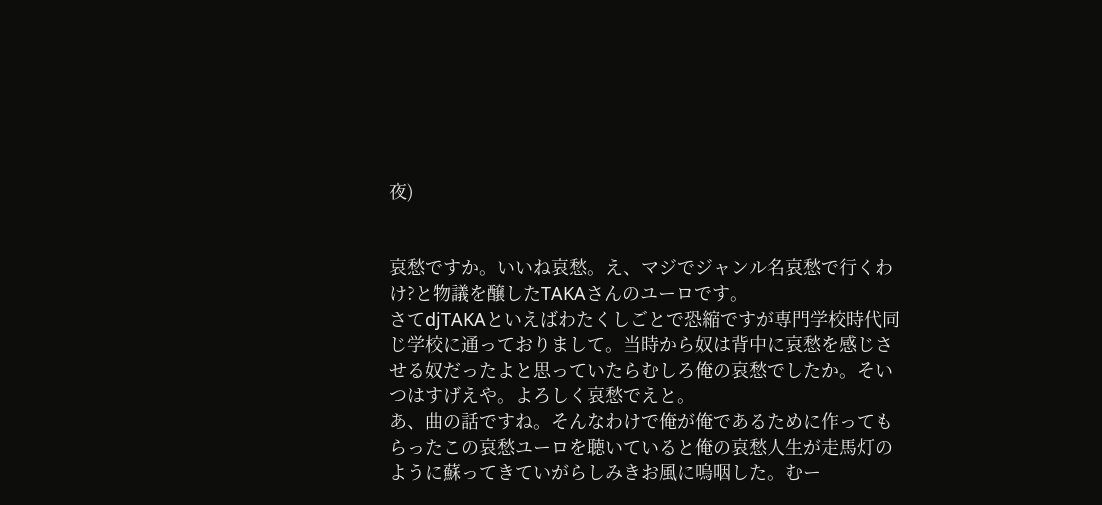夜)


哀愁ですか。いいね哀愁。え、マジでジャンル名哀愁で行くわけ?と物議を醸したTAKAさんのユーロです。
さてdjTAKAといえばわたくしごとで恐縮ですが専門学校時代同じ学校に通っておりまして。当時から奴は背中に哀愁を感じさせる奴だったよと思っていたらむしろ俺の哀愁でしたか。そいつはすげえや。よろしく哀愁でえと。
あ、曲の話ですね。そんなわけで俺が俺であるために作ってもらったこの哀愁ユーロを聴いていると俺の哀愁人生が走馬灯のように蘇ってきていがらしみきお風に嗚咽した。むー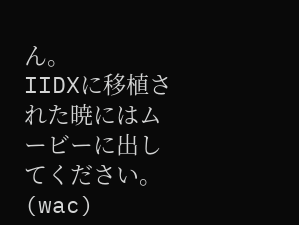ん。
IIDXに移植された暁にはムービーに出してください。 (wac)